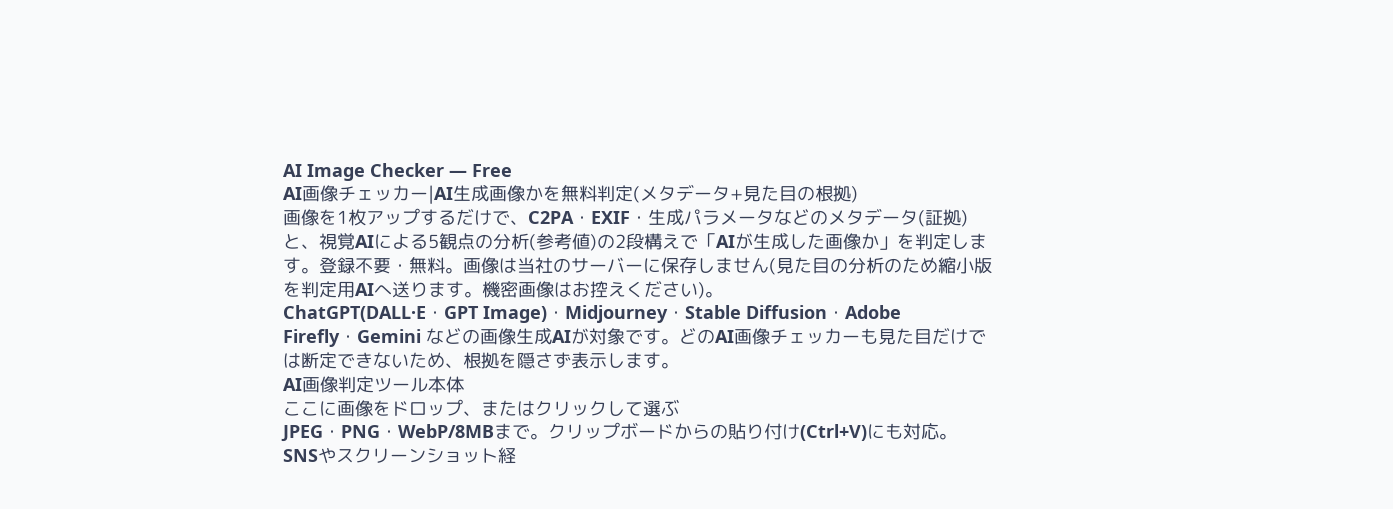AI Image Checker — Free
AI画像チェッカー|AI生成画像かを無料判定(メタデータ+見た目の根拠)
画像を1枚アップするだけで、C2PA・EXIF・生成パラメータなどのメタデータ(証拠)と、視覚AIによる5観点の分析(参考値)の2段構えで「AIが生成した画像か」を判定します。登録不要・無料。画像は当社のサーバーに保存しません(見た目の分析のため縮小版を判定用AIへ送ります。機密画像はお控えください)。
ChatGPT(DALL·E・GPT Image)・Midjourney・Stable Diffusion・Adobe Firefly・Gemini などの画像生成AIが対象です。どのAI画像チェッカーも見た目だけでは断定できないため、根拠を隠さず表示します。
AI画像判定ツール本体
ここに画像をドロップ、またはクリックして選ぶ
JPEG・PNG・WebP/8MBまで。クリップボードからの貼り付け(Ctrl+V)にも対応。
SNSやスクリーンショット経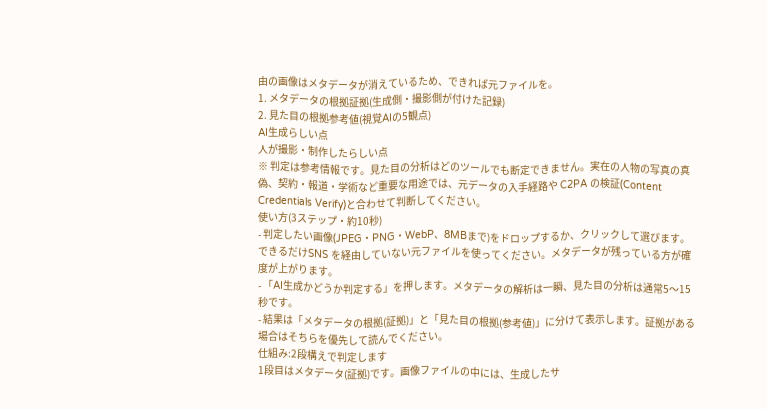由の画像はメタデータが消えているため、できれば元ファイルを。
1. メタデータの根拠証拠(生成側・撮影側が付けた記録)
2. 見た目の根拠参考値(視覚AIの5観点)
AI生成らしい点
人が撮影・制作したらしい点
※ 判定は参考情報です。見た目の分析はどのツールでも断定できません。実在の人物の写真の真偽、契約・報道・学術など重要な用途では、元データの入手経路や C2PA の検証(Content Credentials Verify)と合わせて判断してください。
使い方(3ステップ・約10秒)
- 判定したい画像(JPEG・PNG・WebP、8MBまで)をドロップするか、クリックして選びます。できるだけSNS を経由していない元ファイルを使ってください。メタデータが残っている方が確度が上がります。
- 「AI生成かどうか判定する」を押します。メタデータの解析は一瞬、見た目の分析は通常5〜15秒です。
- 結果は「メタデータの根拠(証拠)」と「見た目の根拠(参考値)」に分けて表示します。証拠がある場合はそちらを優先して読んでください。
仕組み:2段構えで判定します
1段目はメタデータ(証拠)です。画像ファイルの中には、生成したサ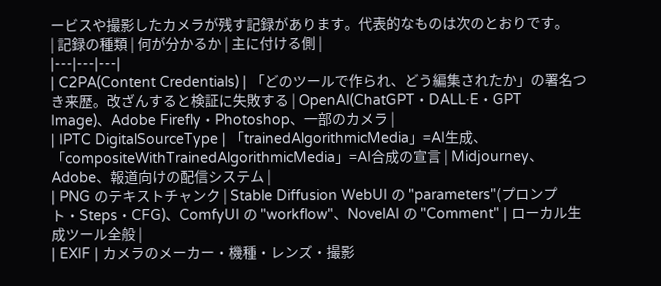ービスや撮影したカメラが残す記録があります。代表的なものは次のとおりです。
| 記録の種類 | 何が分かるか | 主に付ける側 |
|---|---|---|
| C2PA(Content Credentials) | 「どのツールで作られ、どう編集されたか」の署名つき来歴。改ざんすると検証に失敗する | OpenAI(ChatGPT・DALL·E・GPT Image)、Adobe Firefly・Photoshop、一部のカメラ |
| IPTC DigitalSourceType | 「trainedAlgorithmicMedia」=AI生成、「compositeWithTrainedAlgorithmicMedia」=AI合成の宣言 | Midjourney、Adobe、報道向けの配信システム |
| PNG のテキストチャンク | Stable Diffusion WebUI の "parameters"(プロンプト・Steps・CFG)、ComfyUI の "workflow"、NovelAI の "Comment" | ローカル生成ツール全般 |
| EXIF | カメラのメーカー・機種・レンズ・撮影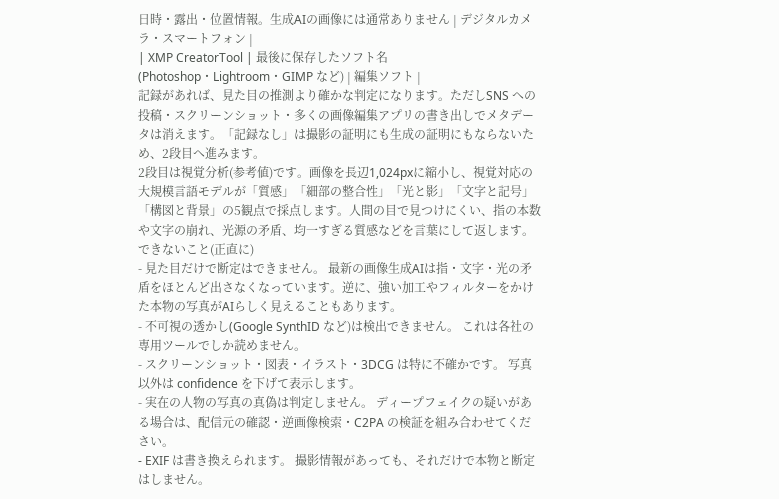日時・露出・位置情報。生成AIの画像には通常ありません | デジタルカメラ・スマートフォン |
| XMP CreatorTool | 最後に保存したソフト名(Photoshop・Lightroom・GIMP など) | 編集ソフト |
記録があれば、見た目の推測より確かな判定になります。ただしSNS への投稿・スクリーンショット・多くの画像編集アプリの書き出しでメタデータは消えます。「記録なし」は撮影の証明にも生成の証明にもならないため、2段目へ進みます。
2段目は視覚分析(参考値)です。画像を長辺1,024pxに縮小し、視覚対応の大規模言語モデルが「質感」「細部の整合性」「光と影」「文字と記号」「構図と背景」の5観点で採点します。人間の目で見つけにくい、指の本数や文字の崩れ、光源の矛盾、均一すぎる質感などを言葉にして返します。
できないこと(正直に)
- 見た目だけで断定はできません。 最新の画像生成AIは指・文字・光の矛盾をほとんど出さなくなっています。逆に、強い加工やフィルターをかけた本物の写真がAIらしく見えることもあります。
- 不可視の透かし(Google SynthID など)は検出できません。 これは各社の専用ツールでしか読めません。
- スクリーンショット・図表・イラスト・3DCG は特に不確かです。 写真以外は confidence を下げて表示します。
- 実在の人物の写真の真偽は判定しません。 ディープフェイクの疑いがある場合は、配信元の確認・逆画像検索・C2PA の検証を組み合わせてください。
- EXIF は書き換えられます。 撮影情報があっても、それだけで本物と断定はしません。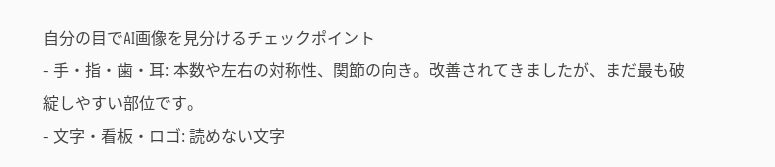自分の目でAI画像を見分けるチェックポイント
- 手・指・歯・耳: 本数や左右の対称性、関節の向き。改善されてきましたが、まだ最も破綻しやすい部位です。
- 文字・看板・ロゴ: 読めない文字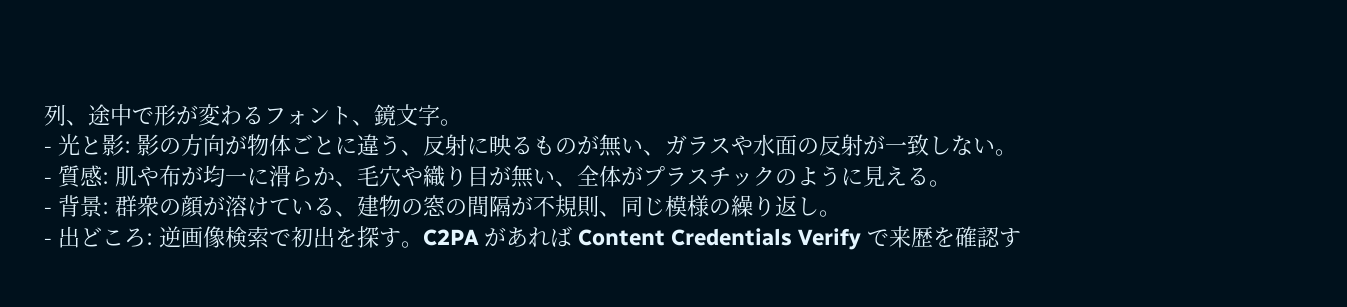列、途中で形が変わるフォント、鏡文字。
- 光と影: 影の方向が物体ごとに違う、反射に映るものが無い、ガラスや水面の反射が一致しない。
- 質感: 肌や布が均一に滑らか、毛穴や織り目が無い、全体がプラスチックのように見える。
- 背景: 群衆の顔が溶けている、建物の窓の間隔が不規則、同じ模様の繰り返し。
- 出どころ: 逆画像検索で初出を探す。C2PA があれば Content Credentials Verify で来歴を確認す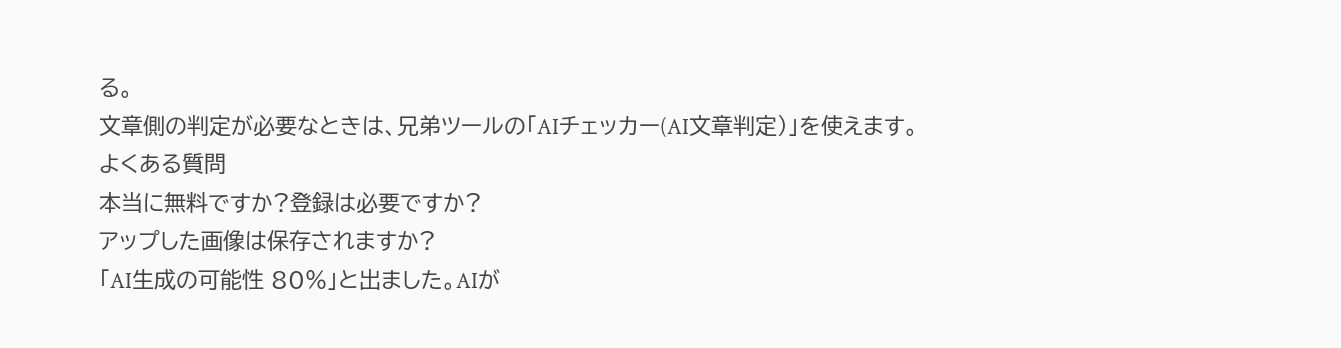る。
文章側の判定が必要なときは、兄弟ツールの「AIチェッカー(AI文章判定)」を使えます。
よくある質問
本当に無料ですか?登録は必要ですか?
アップした画像は保存されますか?
「AI生成の可能性 80%」と出ました。AIが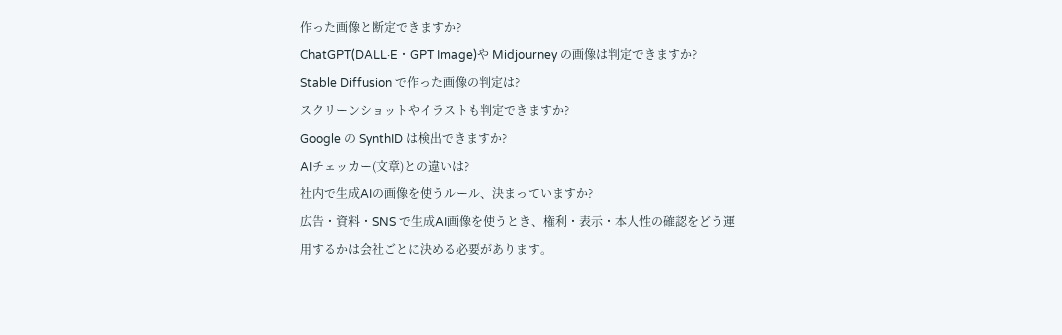作った画像と断定できますか?
ChatGPT(DALL·E・GPT Image)や Midjourney の画像は判定できますか?
Stable Diffusion で作った画像の判定は?
スクリーンショットやイラストも判定できますか?
Google の SynthID は検出できますか?
AIチェッカー(文章)との違いは?
社内で生成AIの画像を使うルール、決まっていますか?
広告・資料・SNS で生成AI画像を使うとき、権利・表示・本人性の確認をどう運用するかは会社ごとに決める必要があります。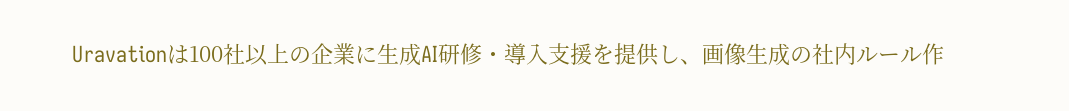Uravationは100社以上の企業に生成AI研修・導入支援を提供し、画像生成の社内ルール作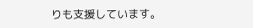りも支援しています。